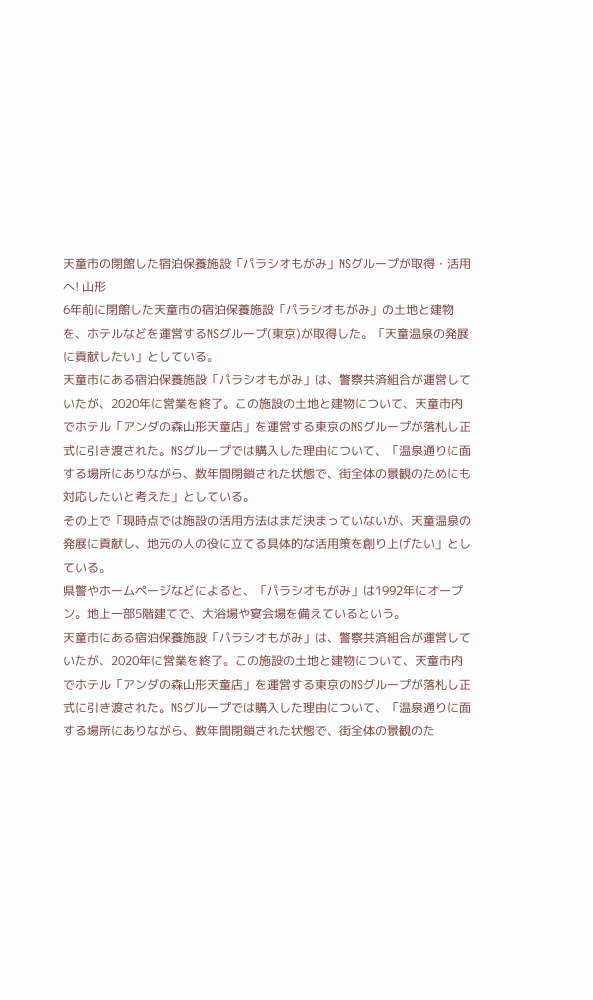天童市の閉館した宿泊保養施設「パラシオもがみ」NSグループが取得・活用へ! 山形
6年前に閉館した天童市の宿泊保養施設「パラシオもがみ」の土地と建物を、ホテルなどを運営するNSグループ(東京)が取得した。「天童温泉の発展に貢献したい」としている。
天童市にある宿泊保養施設「パラシオもがみ」は、警察共済組合が運営していたが、2020年に営業を終了。この施設の土地と建物について、天童市内でホテル「アンダの森山形天童店」を運営する東京のNSグループが落札し正式に引き渡された。NSグループでは購入した理由について、「温泉通りに面する場所にありながら、数年間閉鎖された状態で、街全体の景観のためにも対応したいと考えた」としている。
その上で「現時点では施設の活用方法はまだ決まっていないが、天童温泉の発展に貢献し、地元の人の役に立てる具体的な活用策を創り上げたい」としている。
県警やホームページなどによると、「パラシオもがみ」は1992年にオープン。地上一部5階建てで、大浴場や宴会場を備えているという。
天童市にある宿泊保養施設「パラシオもがみ」は、警察共済組合が運営していたが、2020年に営業を終了。この施設の土地と建物について、天童市内でホテル「アンダの森山形天童店」を運営する東京のNSグループが落札し正式に引き渡された。NSグループでは購入した理由について、「温泉通りに面する場所にありながら、数年間閉鎖された状態で、街全体の景観のた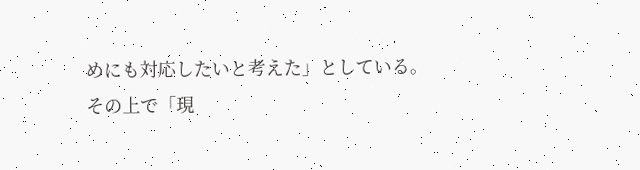めにも対応したいと考えた」としている。
その上で「現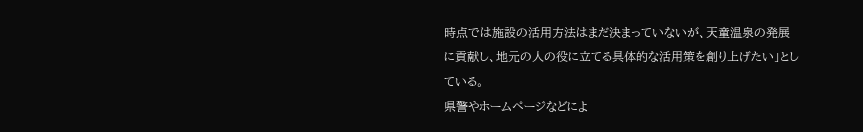時点では施設の活用方法はまだ決まっていないが、天童温泉の発展に貢献し、地元の人の役に立てる具体的な活用策を創り上げたい」としている。
県警やホームページなどによ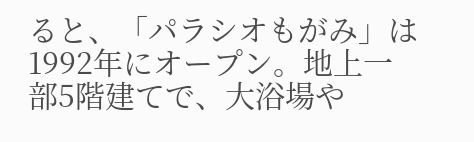ると、「パラシオもがみ」は1992年にオープン。地上一部5階建てで、大浴場や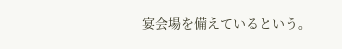宴会場を備えているという。